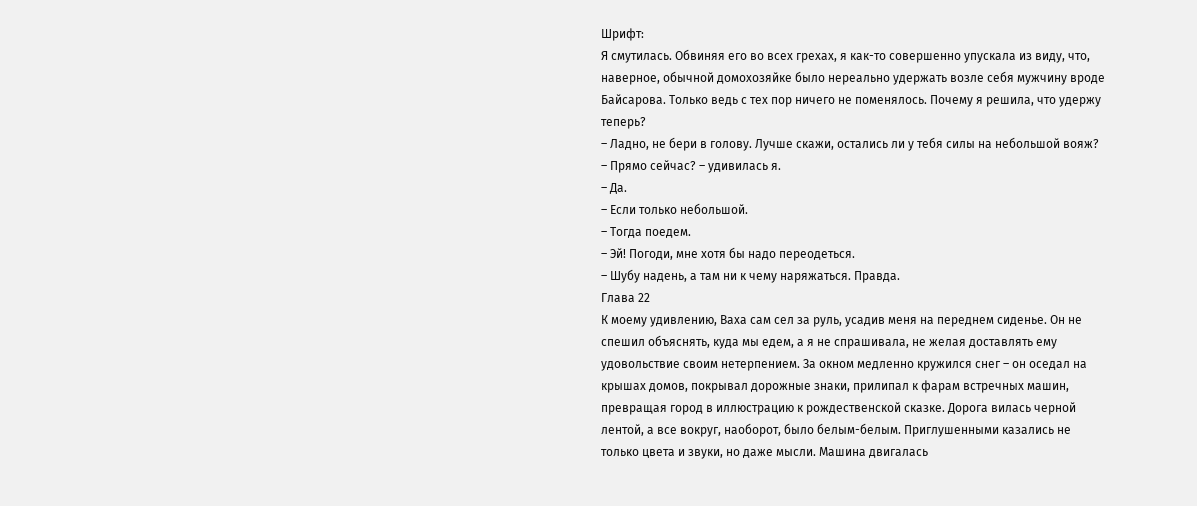Шрифт:
Я смутилась. Обвиняя его во всех грехах, я как-то совершенно упускала из виду, что, наверное, обычной домохозяйке было нереально удержать возле себя мужчину вроде Байсарова. Только ведь с тех пор ничего не поменялось. Почему я решила, что удержу теперь?
– Ладно, не бери в голову. Лучше скажи, остались ли у тебя силы на небольшой вояж?
– Прямо сейчас? – удивилась я.
– Да.
– Если только небольшой.
– Тогда поедем.
– Эй! Погоди, мне хотя бы надо переодеться.
– Шубу надень, а там ни к чему наряжаться. Правда.
Глава 22
К моему удивлению, Ваха сам сел за руль, усадив меня на переднем сиденье. Он не спешил объяснять, куда мы едем, а я не спрашивала, не желая доставлять ему удовольствие своим нетерпением. За окном медленно кружился снег – он оседал на крышах домов, покрывал дорожные знаки, прилипал к фарам встречных машин, превращая город в иллюстрацию к рождественской сказке. Дорога вилась черной лентой, а все вокруг, наоборот, было белым-белым. Приглушенными казались не только цвета и звуки, но даже мысли. Машина двигалась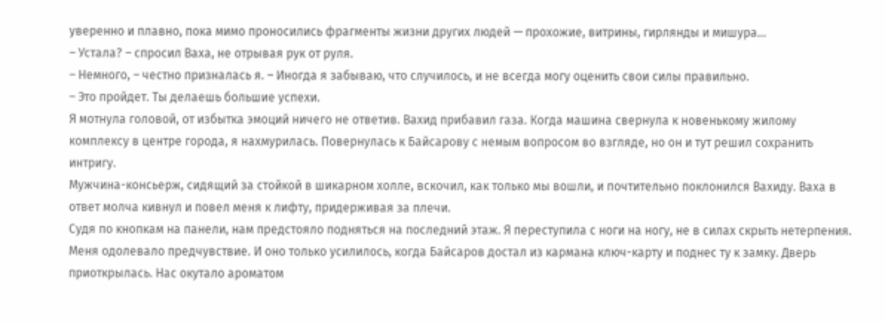уверенно и плавно, пока мимо проносились фрагменты жизни других людей — прохожие, витрины, гирлянды и мишура...
– Устала? – спросил Ваха, не отрывая рук от руля.
– Немного, – честно призналась я. – Иногда я забываю, что случилось, и не всегда могу оценить свои силы правильно.
– Это пройдет. Ты делаешь большие успехи.
Я мотнула головой, от избытка эмоций ничего не ответив. Вахид прибавил газа. Когда машина свернула к новенькому жилому комплексу в центре города, я нахмурилась. Повернулась к Байсарову с немым вопросом во взгляде, но он и тут решил сохранить интригу.
Мужчина-консьерж, сидящий за стойкой в шикарном холле, вскочил, как только мы вошли, и почтительно поклонился Вахиду. Ваха в ответ молча кивнул и повел меня к лифту, придерживая за плечи.
Судя по кнопкам на панели, нам предстояло подняться на последний этаж. Я переступила с ноги на ногу, не в силах скрыть нетерпения. Меня одолевало предчувствие. И оно только усилилось, когда Байсаров достал из кармана ключ-карту и поднес ту к замку. Дверь приоткрылась. Нас окутало ароматом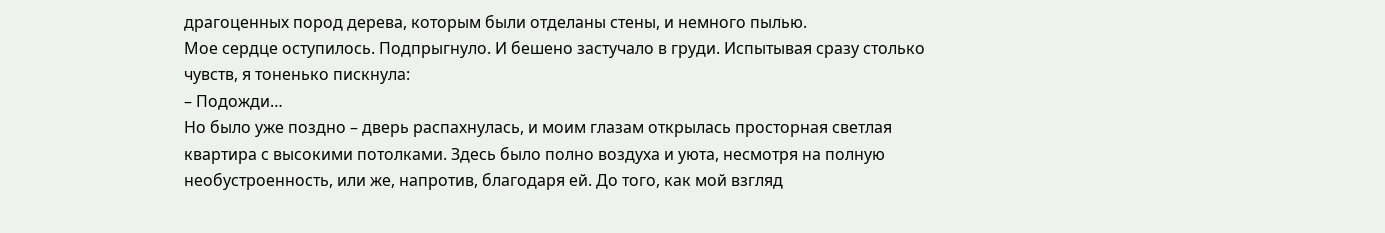драгоценных пород дерева, которым были отделаны стены, и немного пылью.
Мое сердце оступилось. Подпрыгнуло. И бешено застучало в груди. Испытывая сразу столько чувств, я тоненько пискнула:
– Подожди…
Но было уже поздно – дверь распахнулась, и моим глазам открылась просторная светлая квартира с высокими потолками. Здесь было полно воздуха и уюта, несмотря на полную необустроенность, или же, напротив, благодаря ей. До того, как мой взгляд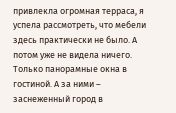привлекла огромная терраса, я успела рассмотреть, что мебели здесь практически не было. А потом уже не видела ничего. Только панорамные окна в гостиной. А за ними – заснеженный город в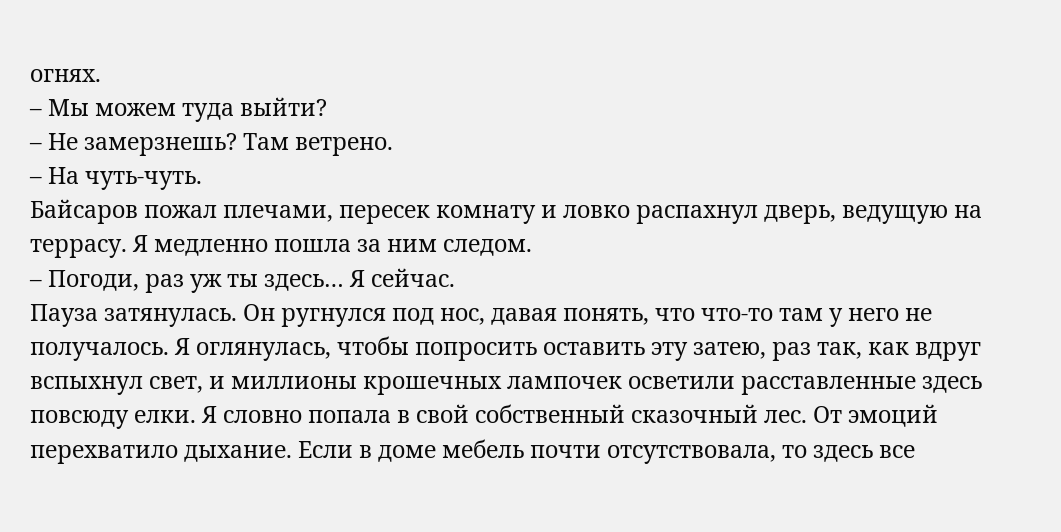огнях.
– Мы можем туда выйти?
– Не замерзнешь? Там ветрено.
– На чуть-чуть.
Байсаров пожал плечами, пересек комнату и ловко распахнул дверь, ведущую на террасу. Я медленно пошла за ним следом.
– Погоди, раз уж ты здесь… Я сейчас.
Пауза затянулась. Он ругнулся под нос, давая понять, что что-то там у него не получалось. Я оглянулась, чтобы попросить оставить эту затею, раз так, как вдруг вспыхнул свет, и миллионы крошечных лампочек осветили расставленные здесь повсюду елки. Я словно попала в свой собственный сказочный лес. От эмоций перехватило дыхание. Если в доме мебель почти отсутствовала, то здесь все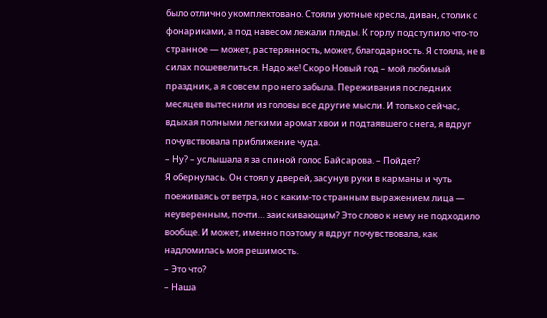было отлично укомплектовано. Стояли уютные кресла, диван, столик с фонариками, а под навесом лежали пледы. К горлу подступило что-то странное — может, растерянность, может, благодарность. Я стояла, не в силах пошевелиться. Надо же! Скоро Новый год – мой любимый праздник, а я совсем про него забыла. Переживания последних месяцев вытеснили из головы все другие мысли. И только сейчас, вдыхая полными легкими аромат хвои и подтаявшего снега, я вдруг почувствовала приближение чуда.
– Ну? – услышала я за спиной голос Байсарова. – Пойдет?
Я обернулась. Он стоял у дверей, засунув руки в карманы и чуть поеживаясь от ветра, но с каким-то странным выражением лица — неуверенным, почти… заискивающим? Это слово к нему не подходило вообще. И может, именно поэтому я вдруг почувствовала, как надломилась моя решимость.
– Это что?
– Наша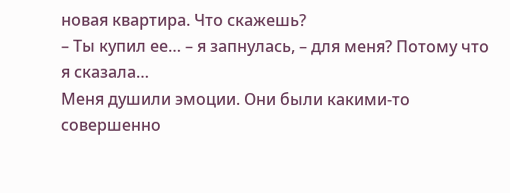новая квартира. Что скажешь?
– Ты купил ее… – я запнулась, – для меня? Потому что я сказала…
Меня душили эмоции. Они были какими-то совершенно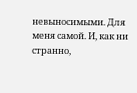невыносимыми. Для меня самой. И, как ни странно,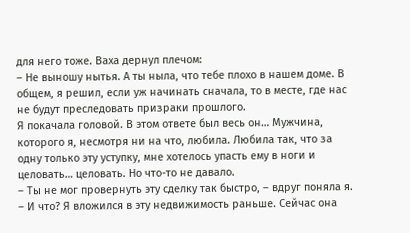для него тоже. Ваха дернул плечом:
– Не выношу нытья. А ты ныла, что тебе плохо в нашем доме. В общем, я решил, если уж начинать сначала, то в месте, где нас не будут преследовать призраки прошлого.
Я покачала головой. В этом ответе был весь он… Мужчина, которого я, несмотря ни на что, любила. Любила так, что за одну только эту уступку, мне хотелось упасть ему в ноги и целовать… целовать. Но что-то не давало.
– Ты не мог провернуть эту сделку так быстро, – вдруг поняла я.
– И что? Я вложился в эту недвижимость раньше. Сейчас она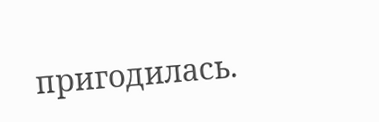пригодилась.